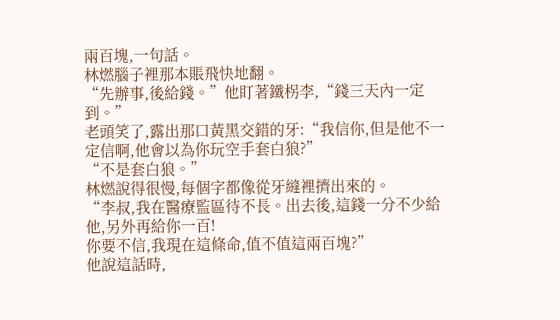兩百塊,一句話。
林燃腦子裡那本賬飛快地翻。
“先辦事,後給錢。”他盯著鐵柺李,“錢三天內一定到。”
老頭笑了,露出那口黃黑交錯的牙:“我信你,但是他不一定信啊,他會以為你玩空手套白狼?”
“不是套白狼。”
林燃說得很慢,每個字都像從牙縫裡擠出來的。
“李叔,我在醫療監區待不長。出去後,這錢一分不少給他,另外再給你一百!
你要不信,我現在這條命,值不值這兩百塊?”
他說這話時,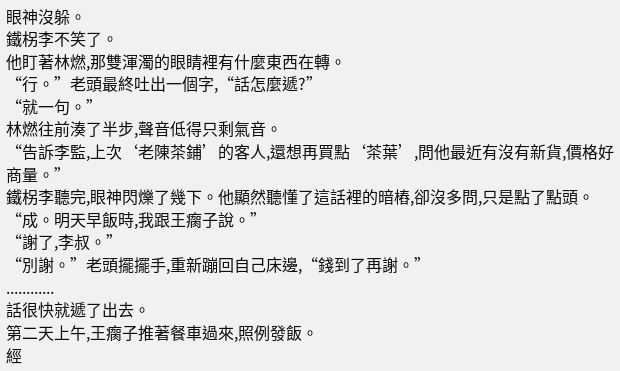眼神沒躲。
鐵柺李不笑了。
他盯著林燃,那雙渾濁的眼睛裡有什麼東西在轉。
“行。”老頭最終吐出一個字,“話怎麼遞?”
“就一句。”
林燃往前湊了半步,聲音低得只剩氣音。
“告訴李監,上次‘老陳茶鋪’的客人,還想再買點‘茶葉’,問他最近有沒有新貨,價格好商量。”
鐵柺李聽完,眼神閃爍了幾下。他顯然聽懂了這話裡的暗樁,卻沒多問,只是點了點頭。
“成。明天早飯時,我跟王瘸子說。”
“謝了,李叔。”
“別謝。”老頭擺擺手,重新蹦回自己床邊,“錢到了再謝。”
............
話很快就遞了出去。
第二天上午,王瘸子推著餐車過來,照例發飯。
經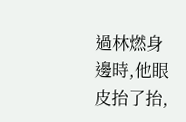過林燃身邊時,他眼皮抬了抬,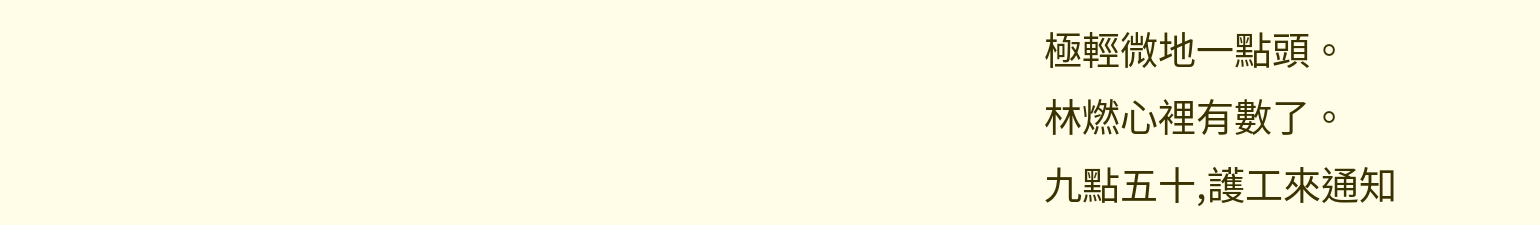極輕微地一點頭。
林燃心裡有數了。
九點五十,護工來通知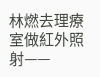林燃去理療室做紅外照射——